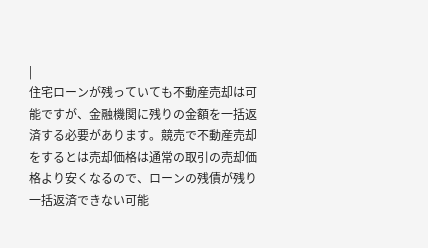|
住宅ローンが残っていても不動産売却は可能ですが、金融機関に残りの金額を一括返済する必要があります。競売で不動産売却をするとは売却価格は通常の取引の売却価格より安くなるので、ローンの残債が残り一括返済できない可能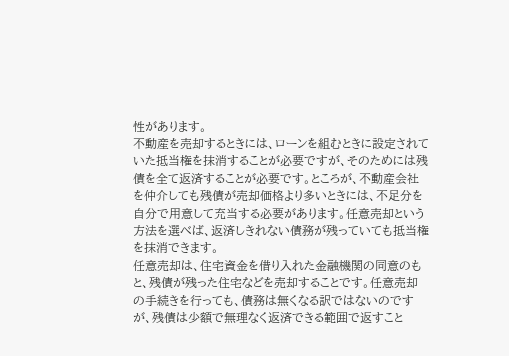性があります。
不動産を売却するときには、ローンを組むときに設定されていた抵当権を抹消することが必要ですが、そのためには残債を全て返済することが必要です。ところが、不動産会社を仲介しても残債が売却価格より多いときには、不足分を自分で用意して充当する必要があります。任意売却という方法を選べば、返済しきれない債務が残っていても抵当権を抹消できます。
任意売却は、住宅資金を借り入れた金融機関の同意のもと、残債が残った住宅などを売却することです。任意売却の手続きを行っても、債務は無くなる訳ではないのですが、残債は少額で無理なく返済できる範囲で返すこと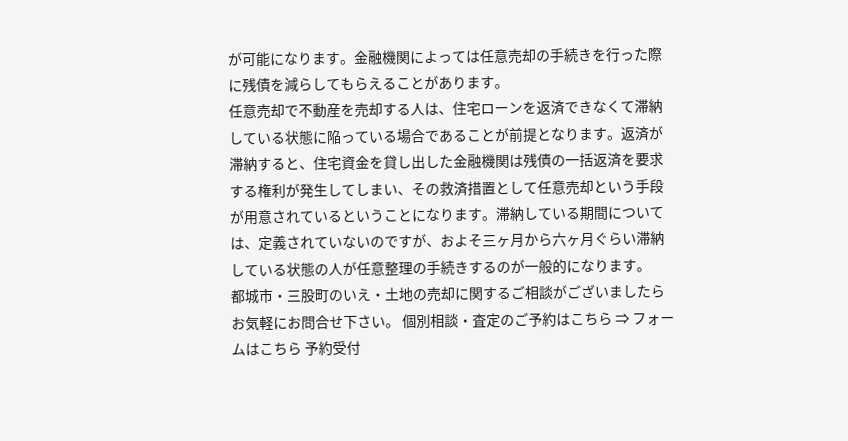が可能になります。金融機関によっては任意売却の手続きを行った際に残債を減らしてもらえることがあります。
任意売却で不動産を売却する人は、住宅ローンを返済できなくて滞納している状態に陥っている場合であることが前提となります。返済が滞納すると、住宅資金を貸し出した金融機関は残債の一括返済を要求する権利が発生してしまい、その救済措置として任意売却という手段が用意されているということになります。滞納している期間については、定義されていないのですが、およそ三ヶ月から六ヶ月ぐらい滞納している状態の人が任意整理の手続きするのが一般的になります。
都城市・三股町のいえ・土地の売却に関するご相談がございましたらお気軽にお問合せ下さい。 個別相談・査定のご予約はこちら ⇒ フォームはこちら 予約受付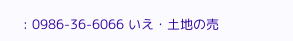: 0986-36-6066 いえ・土地の売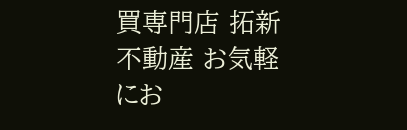買専門店 拓新不動産 お気軽にお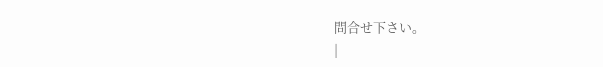問合せ下さい。
|